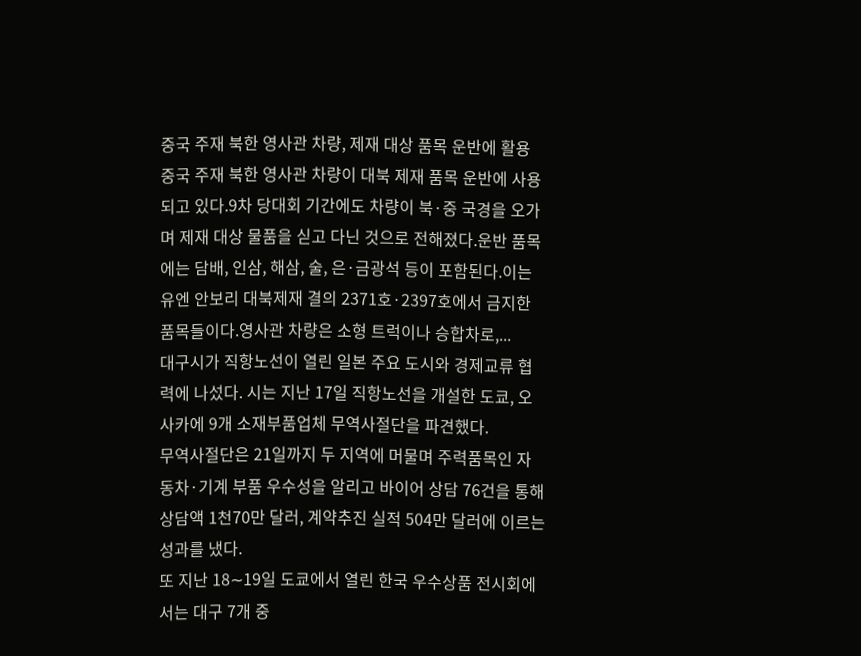중국 주재 북한 영사관 차량, 제재 대상 품목 운반에 활용
중국 주재 북한 영사관 차량이 대북 제재 품목 운반에 사용되고 있다.9차 당대회 기간에도 차량이 북·중 국경을 오가며 제재 대상 물품을 싣고 다닌 것으로 전해졌다.운반 품목에는 담배, 인삼, 해삼, 술, 은·금광석 등이 포함된다.이는 유엔 안보리 대북제재 결의 2371호·2397호에서 금지한 품목들이다.영사관 차량은 소형 트럭이나 승합차로,...
대구시가 직항노선이 열린 일본 주요 도시와 경제교류 협력에 나섰다. 시는 지난 17일 직항노선을 개설한 도쿄, 오사카에 9개 소재부품업체 무역사절단을 파견했다.
무역사절단은 21일까지 두 지역에 머물며 주력품목인 자동차·기계 부품 우수성을 알리고 바이어 상담 76건을 통해 상담액 1천70만 달러, 계약추진 실적 504만 달러에 이르는 성과를 냈다.
또 지난 18∼19일 도쿄에서 열린 한국 우수상품 전시회에서는 대구 7개 중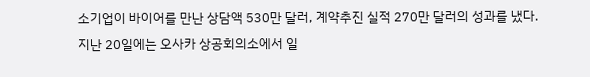소기업이 바이어를 만난 상담액 530만 달러, 계약추진 실적 270만 달러의 성과를 냈다.
지난 20일에는 오사카 상공회의소에서 일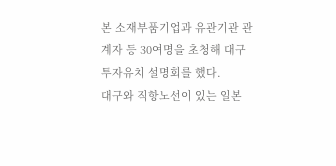본 소재부품기업과 유관기관 관계자 등 30여명을 초청해 대구 투자유치 설명회를 했다.
대구와 직항노선이 있는 일본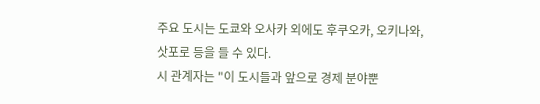주요 도시는 도쿄와 오사카 외에도 후쿠오카, 오키나와, 삿포로 등을 들 수 있다.
시 관계자는 "이 도시들과 앞으로 경제 분야뿐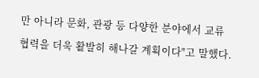만 아니라 문화, 관광 등 다양한 분야에서 교류 협력을 더욱 활발히 해나갈 계획이다"고 말했다.